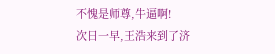不愧是师尊,牛逼啊!
次日一早,王浩来到了济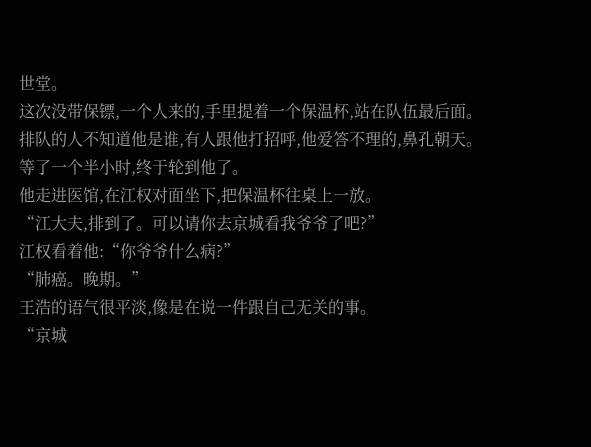世堂。
这次没带保镖,一个人来的,手里提着一个保温杯,站在队伍最后面。
排队的人不知道他是谁,有人跟他打招呼,他爱答不理的,鼻孔朝天。
等了一个半小时,终于轮到他了。
他走进医馆,在江权对面坐下,把保温杯往桌上一放。
“江大夫,排到了。可以请你去京城看我爷爷了吧?”
江权看着他:“你爷爷什么病?”
“肺癌。晚期。”
王浩的语气很平淡,像是在说一件跟自己无关的事。
“京城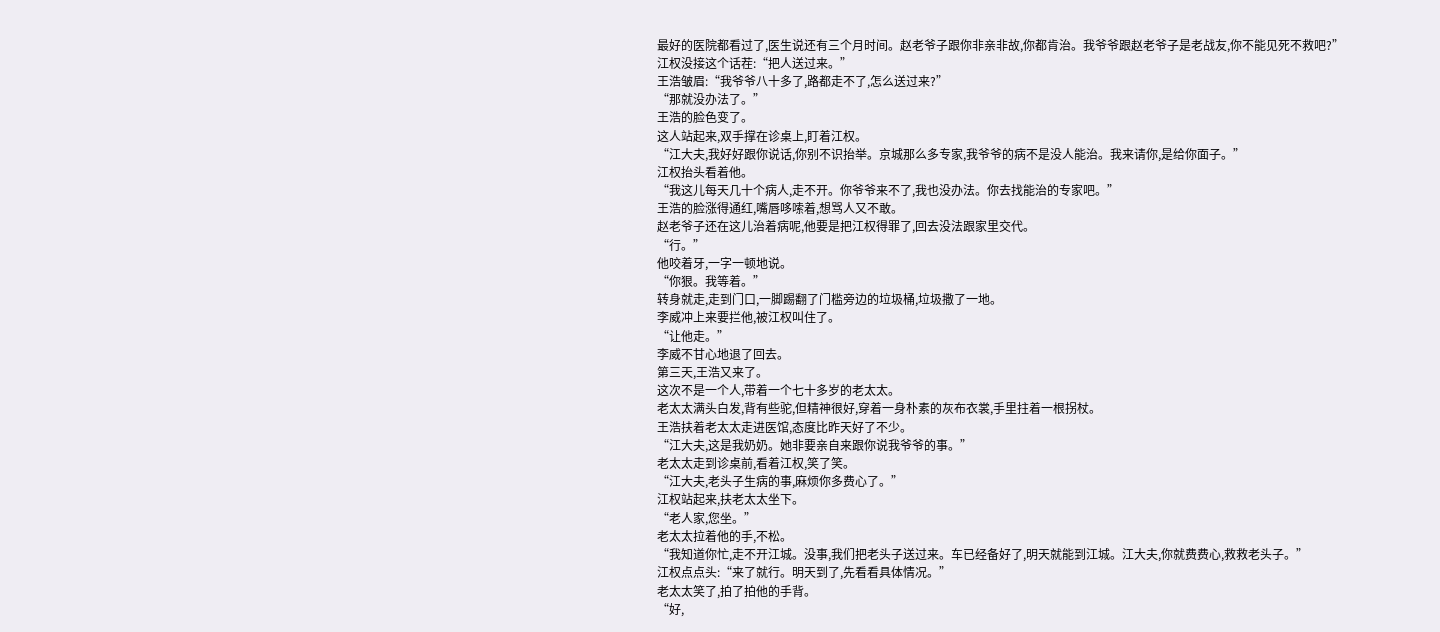最好的医院都看过了,医生说还有三个月时间。赵老爷子跟你非亲非故,你都肯治。我爷爷跟赵老爷子是老战友,你不能见死不救吧?”
江权没接这个话茬:“把人送过来。”
王浩皱眉:“我爷爷八十多了,路都走不了,怎么送过来?”
“那就没办法了。”
王浩的脸色变了。
这人站起来,双手撑在诊桌上,盯着江权。
“江大夫,我好好跟你说话,你别不识抬举。京城那么多专家,我爷爷的病不是没人能治。我来请你,是给你面子。”
江权抬头看着他。
“我这儿每天几十个病人,走不开。你爷爷来不了,我也没办法。你去找能治的专家吧。”
王浩的脸涨得通红,嘴唇哆嗦着,想骂人又不敢。
赵老爷子还在这儿治着病呢,他要是把江权得罪了,回去没法跟家里交代。
“行。”
他咬着牙,一字一顿地说。
“你狠。我等着。”
转身就走,走到门口,一脚踢翻了门槛旁边的垃圾桶,垃圾撒了一地。
李威冲上来要拦他,被江权叫住了。
“让他走。”
李威不甘心地退了回去。
第三天,王浩又来了。
这次不是一个人,带着一个七十多岁的老太太。
老太太满头白发,背有些驼,但精神很好,穿着一身朴素的灰布衣裳,手里拄着一根拐杖。
王浩扶着老太太走进医馆,态度比昨天好了不少。
“江大夫,这是我奶奶。她非要亲自来跟你说我爷爷的事。”
老太太走到诊桌前,看着江权,笑了笑。
“江大夫,老头子生病的事,麻烦你多费心了。”
江权站起来,扶老太太坐下。
“老人家,您坐。”
老太太拉着他的手,不松。
“我知道你忙,走不开江城。没事,我们把老头子送过来。车已经备好了,明天就能到江城。江大夫,你就费费心,救救老头子。”
江权点点头:“来了就行。明天到了,先看看具体情况。”
老太太笑了,拍了拍他的手背。
“好,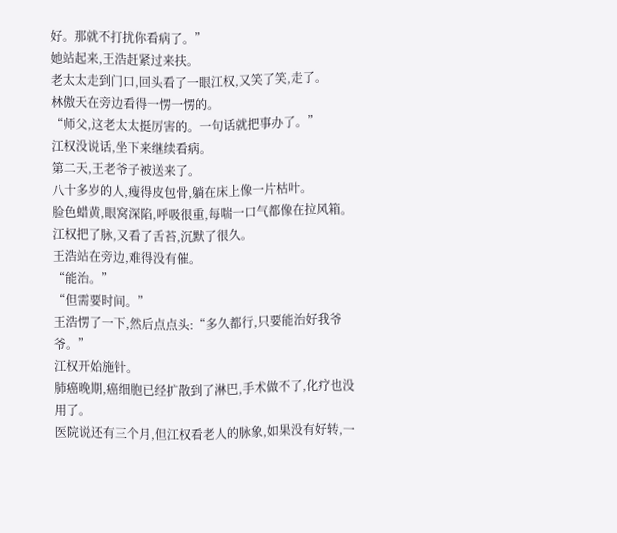好。那就不打扰你看病了。”
她站起来,王浩赶紧过来扶。
老太太走到门口,回头看了一眼江权,又笑了笑,走了。
林傲天在旁边看得一愣一愣的。
“师父,这老太太挺厉害的。一句话就把事办了。”
江权没说话,坐下来继续看病。
第二天,王老爷子被送来了。
八十多岁的人,瘦得皮包骨,躺在床上像一片枯叶。
脸色蜡黄,眼窝深陷,呼吸很重,每喘一口气都像在拉风箱。
江权把了脉,又看了舌苔,沉默了很久。
王浩站在旁边,难得没有催。
“能治。”
“但需要时间。”
王浩愣了一下,然后点点头:“多久都行,只要能治好我爷爷。”
江权开始施针。
肺癌晚期,癌细胞已经扩散到了淋巴,手术做不了,化疗也没用了。
医院说还有三个月,但江权看老人的脉象,如果没有好转,一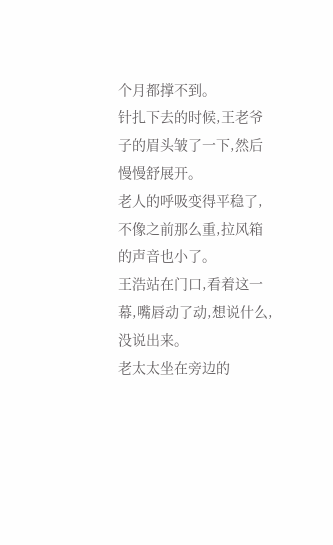个月都撑不到。
针扎下去的时候,王老爷子的眉头皱了一下,然后慢慢舒展开。
老人的呼吸变得平稳了,不像之前那么重,拉风箱的声音也小了。
王浩站在门口,看着这一幕,嘴唇动了动,想说什么,没说出来。
老太太坐在旁边的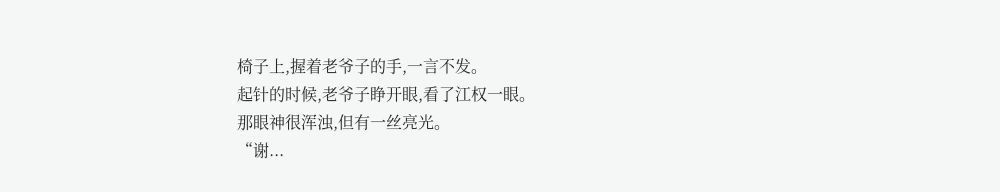椅子上,握着老爷子的手,一言不发。
起针的时候,老爷子睁开眼,看了江权一眼。
那眼神很浑浊,但有一丝亮光。
“谢...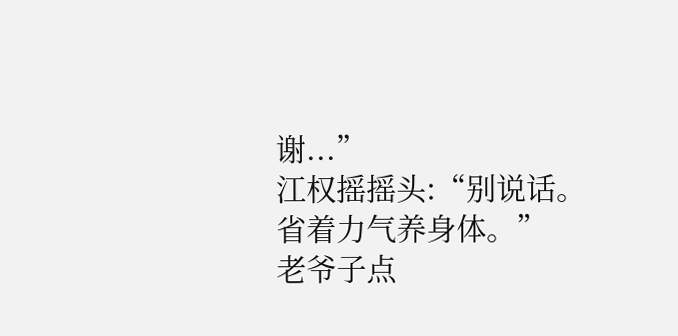谢...”
江权摇摇头:“别说话。省着力气养身体。”
老爷子点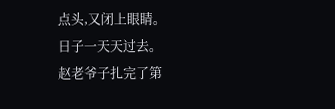点头,又闭上眼睛。
日子一天天过去。
赵老爷子扎完了第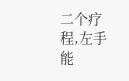二个疗程,左手能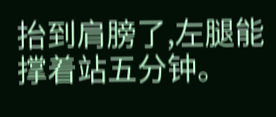抬到肩膀了,左腿能撑着站五分钟。